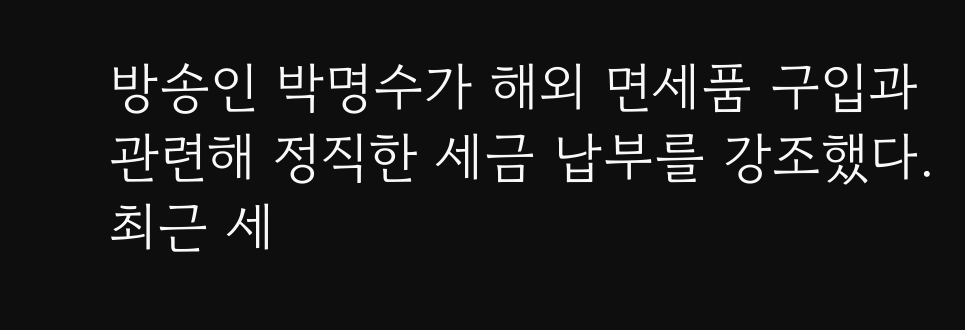방송인 박명수가 해외 면세품 구입과 관련해 정직한 세금 납부를 강조했다. 최근 세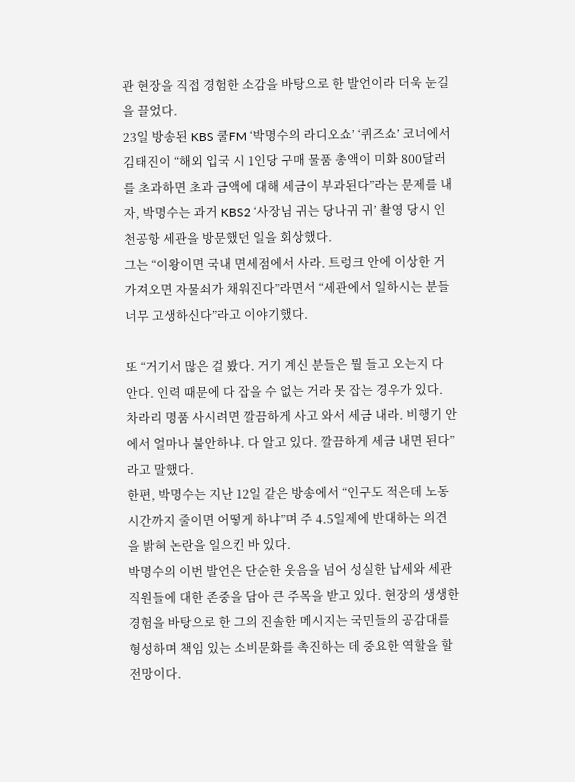관 현장을 직접 경험한 소감을 바탕으로 한 발언이라 더욱 눈길을 끌었다.
23일 방송된 KBS 쿨FM ‘박명수의 라디오쇼’ ‘퀴즈쇼’ 코너에서 김태진이 “해외 입국 시 1인당 구매 물품 총액이 미화 800달러를 초과하면 초과 금액에 대해 세금이 부과된다”라는 문제를 내자, 박명수는 과거 KBS2 ‘사장님 귀는 당나귀 귀’ 촬영 당시 인천공항 세관을 방문했던 일을 회상했다.
그는 “이왕이면 국내 면세점에서 사라. 트렁크 안에 이상한 거 가져오면 자물쇠가 채워진다”라면서 “세관에서 일하시는 분들 너무 고생하신다”라고 이야기했다.

또 “거기서 많은 걸 봤다. 거기 계신 분들은 뭘 들고 오는지 다 안다. 인력 때문에 다 잡을 수 없는 거라 못 잡는 경우가 있다. 차라리 명품 사시려면 깔끔하게 사고 와서 세금 내라. 비행기 안에서 얼마나 불안하냐. 다 알고 있다. 깔끔하게 세금 내면 된다”라고 말했다.
한편, 박명수는 지난 12일 같은 방송에서 “인구도 적은데 노동시간까지 줄이면 어떻게 하냐”며 주 4.5일제에 반대하는 의견을 밝혀 논란을 일으킨 바 있다.
박명수의 이번 발언은 단순한 웃음을 넘어 성실한 납세와 세관 직원들에 대한 존중을 담아 큰 주목을 받고 있다. 현장의 생생한 경험을 바탕으로 한 그의 진솔한 메시지는 국민들의 공감대를 형성하며 책임 있는 소비문화를 촉진하는 데 중요한 역할을 할 전망이다.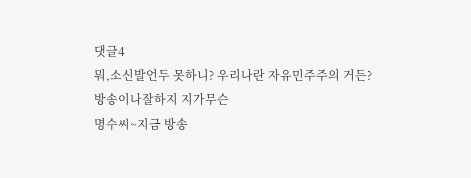댓글4
뭐,소신발언두 못하니? 우리나란 자유민주주의 거든?
방송이나잘하지 지가무슨
명수씨~지금 방송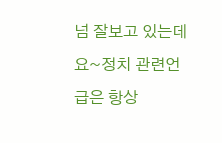넘 잘보고 있는데요~정치 관련언급은 항상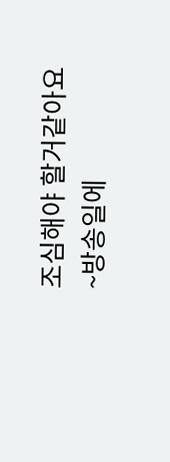조심해야 할거같아요~방송일에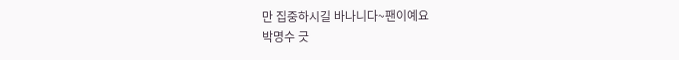만 집중하시길 바나니다~팬이예요
박명수 긋